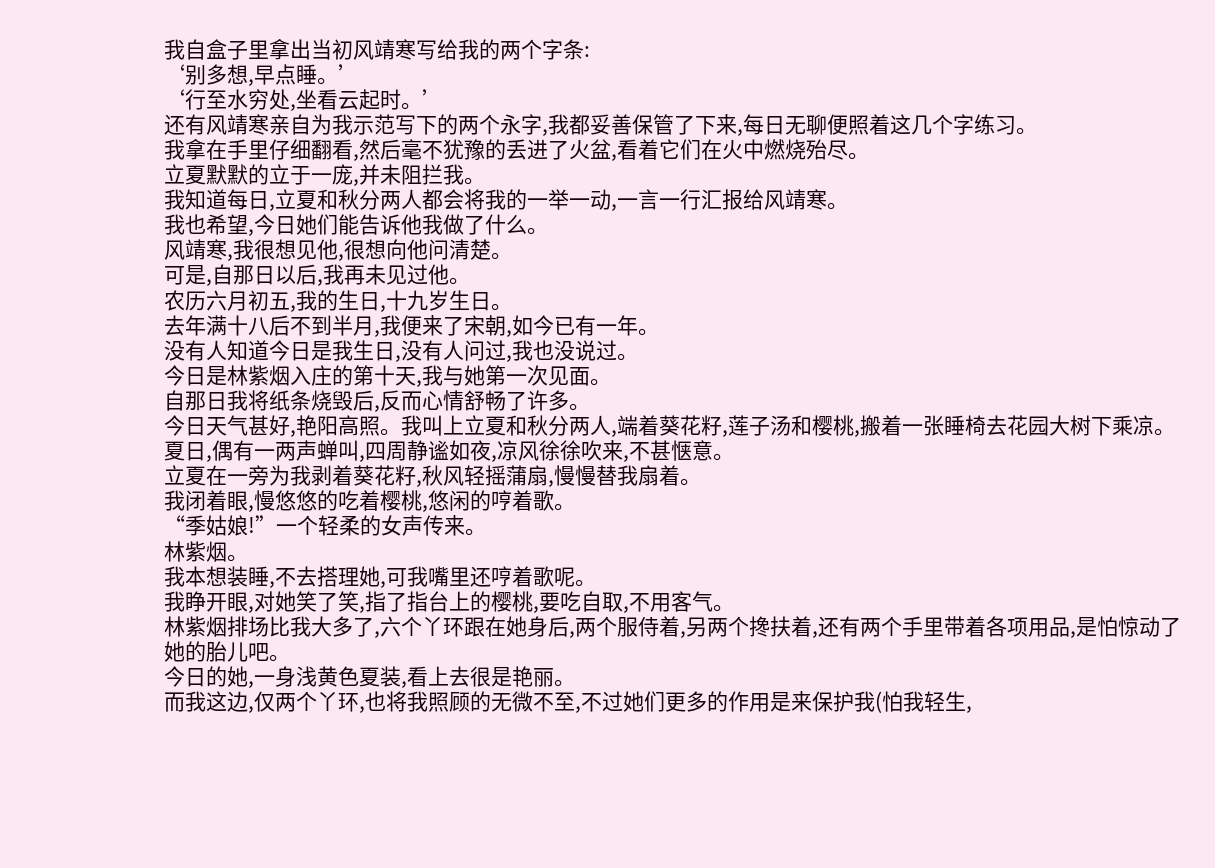我自盒子里拿出当初风靖寒写给我的两个字条:
‘别多想,早点睡。’
‘行至水穷处,坐看云起时。’
还有风靖寒亲自为我示范写下的两个永字,我都妥善保管了下来,每日无聊便照着这几个字练习。
我拿在手里仔细翻看,然后毫不犹豫的丢进了火盆,看着它们在火中燃烧殆尽。
立夏默默的立于一庞,并未阻拦我。
我知道每日,立夏和秋分两人都会将我的一举一动,一言一行汇报给风靖寒。
我也希望,今日她们能告诉他我做了什么。
风靖寒,我很想见他,很想向他问清楚。
可是,自那日以后,我再未见过他。
农历六月初五,我的生日,十九岁生日。
去年满十八后不到半月,我便来了宋朝,如今已有一年。
没有人知道今日是我生日,没有人问过,我也没说过。
今日是林紫烟入庄的第十天,我与她第一次见面。
自那日我将纸条烧毁后,反而心情舒畅了许多。
今日天气甚好,艳阳高照。我叫上立夏和秋分两人,端着葵花籽,莲子汤和樱桃,搬着一张睡椅去花园大树下乘凉。
夏日,偶有一两声蝉叫,四周静谧如夜,凉风徐徐吹来,不甚惬意。
立夏在一旁为我剥着葵花籽,秋风轻摇蒲扇,慢慢替我扇着。
我闭着眼,慢悠悠的吃着樱桃,悠闲的哼着歌。
“季姑娘!”一个轻柔的女声传来。
林紫烟。
我本想装睡,不去搭理她,可我嘴里还哼着歌呢。
我睁开眼,对她笑了笑,指了指台上的樱桃,要吃自取,不用客气。
林紫烟排场比我大多了,六个丫环跟在她身后,两个服侍着,另两个搀扶着,还有两个手里带着各项用品,是怕惊动了她的胎儿吧。
今日的她,一身浅黄色夏装,看上去很是艳丽。
而我这边,仅两个丫环,也将我照顾的无微不至,不过她们更多的作用是来保护我(怕我轻生,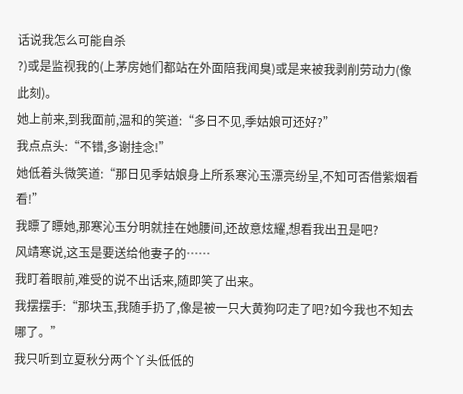话说我怎么可能自杀
?)或是监视我的(上茅房她们都站在外面陪我闻臭)或是来被我剥削劳动力(像此刻)。
她上前来,到我面前,温和的笑道:“多日不见,季姑娘可还好?”
我点点头:“不错,多谢挂念!”
她低着头微笑道:“那日见季姑娘身上所系寒沁玉漂亮纷呈,不知可否借紫烟看看!”
我瞟了瞟她,那寒沁玉分明就挂在她腰间,还故意炫耀,想看我出丑是吧?
风靖寒说,这玉是要送给他妻子的……
我盯着眼前,难受的说不出话来,随即笑了出来。
我摆摆手:“那块玉,我随手扔了,像是被一只大黄狗叼走了吧?如今我也不知去哪了。”
我只听到立夏秋分两个丫头低低的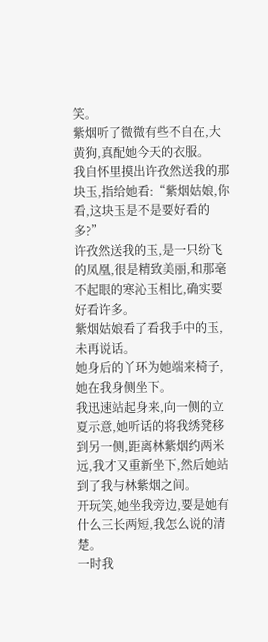笑。
紫烟听了微微有些不自在,大黄狗,真配她今天的衣服。
我自怀里摸出许孜然送我的那块玉,指给她看:“紫烟姑娘,你看,这块玉是不是要好看的多?”
许孜然送我的玉,是一只纷飞的凤凰,很是精致美丽,和那毫不起眼的寒沁玉相比,确实要好看许多。
紫烟姑娘看了看我手中的玉,未再说话。
她身后的丫环为她端来椅子,她在我身侧坐下。
我迅速站起身来,向一侧的立夏示意,她听话的将我绣凳移到另一侧,距离林紫烟约两米远,我才又重新坐下,然后她站到了我与林紫烟之间。
开玩笑,她坐我旁边,要是她有什么三长两短,我怎么说的清楚。
一时我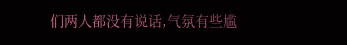们两人都没有说话,气氛有些尴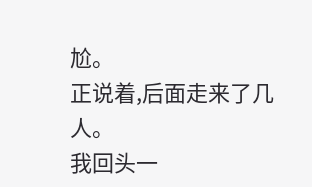尬。
正说着,后面走来了几人。
我回头一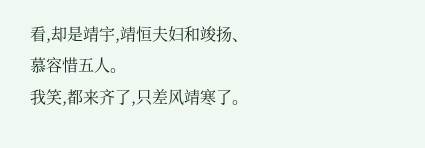看,却是靖宇,靖恒夫妇和竣扬、慕容惜五人。
我笑,都来齐了,只差风靖寒了。